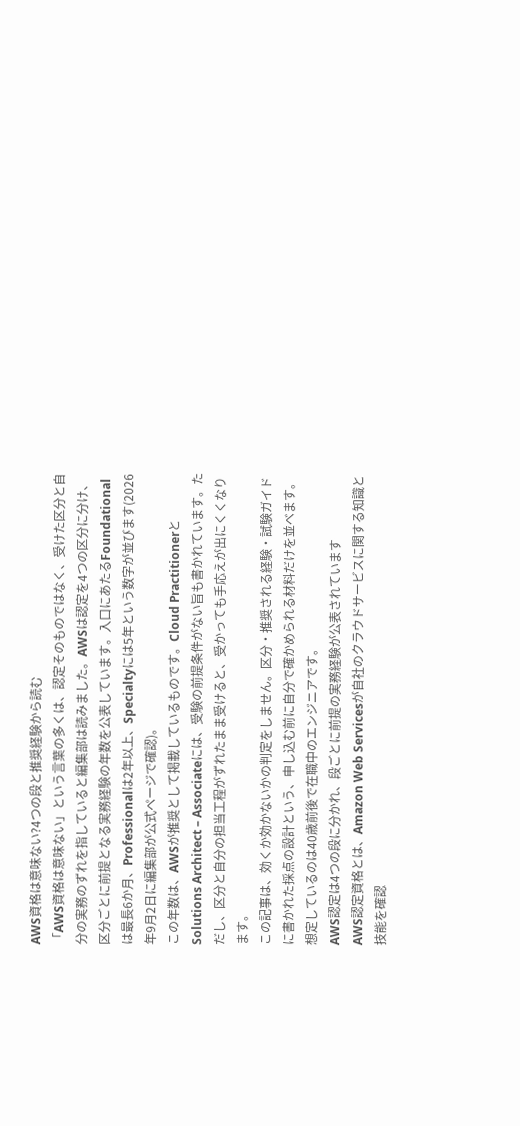AWS資格は意味ない?4つの段と推奨経験から読む
「AWS資格は意味ない」という言葉の多くは、認定そのものではなく、受けた区分と自分の実務のずれを指していると編集部は読みました。AWSは認定を4つの区分に分け、区分ごとに前提となる実務経験の年数を公表しています。入口にあたるFoundationalは最長6か月、Professionalは2年以上、Specialtyには5年という数字が並びます(2026年9月2日に編集部が公式ページで確認)。
この年数は、AWSが推奨として掲載しているものです。Cloud PractitionerとSolutions Architect – Associateには、受験の前提条件がない旨も書かれています。ただし、区分と自分の担当工程がずれたまま受けると、受かっても手応えが出にくくなります。
この記事は、効くか効かないかの判定をしません。区分・推奨される経験・試験ガイドに書かれた採点の設計という、申し込む前に自分で確かめられる材料だけを並べます。想定しているのは40歳前後で在職中のエンジニアです。
AWS認定は4つの段に分かれ、段ごとに前提の実務経験が公表されています
AWS認定資格とは、Amazon Web Servicesが自社のクラウドサービスに関する知識と技能を確認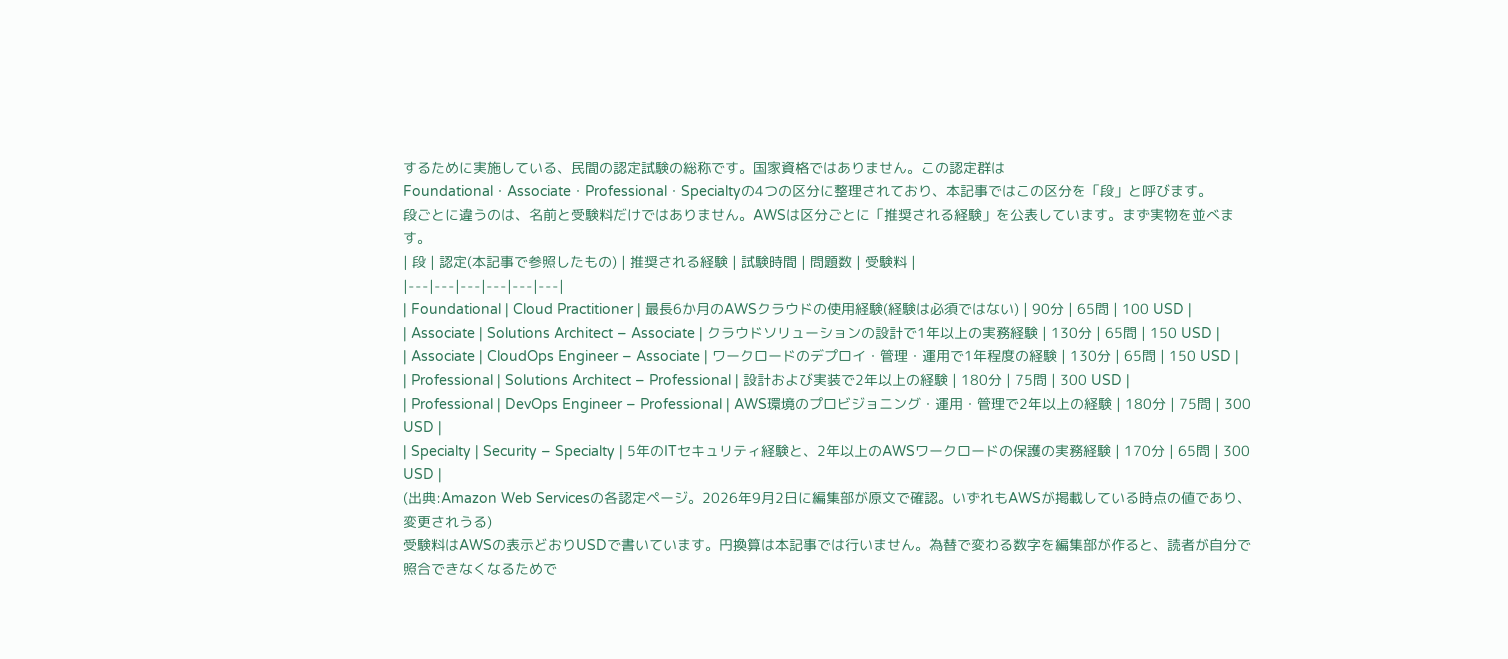するために実施している、民間の認定試験の総称です。国家資格ではありません。この認定群はFoundational・Associate・Professional・Specialtyの4つの区分に整理されており、本記事ではこの区分を「段」と呼びます。
段ごとに違うのは、名前と受験料だけではありません。AWSは区分ごとに「推奨される経験」を公表しています。まず実物を並べます。
| 段 | 認定(本記事で参照したもの) | 推奨される経験 | 試験時間 | 問題数 | 受験料 |
|---|---|---|---|---|---|
| Foundational | Cloud Practitioner | 最長6か月のAWSクラウドの使用経験(経験は必須ではない) | 90分 | 65問 | 100 USD |
| Associate | Solutions Architect – Associate | クラウドソリューションの設計で1年以上の実務経験 | 130分 | 65問 | 150 USD |
| Associate | CloudOps Engineer – Associate | ワークロードのデプロイ・管理・運用で1年程度の経験 | 130分 | 65問 | 150 USD |
| Professional | Solutions Architect – Professional | 設計および実装で2年以上の経験 | 180分 | 75問 | 300 USD |
| Professional | DevOps Engineer – Professional | AWS環境のプロビジョニング・運用・管理で2年以上の経験 | 180分 | 75問 | 300 USD |
| Specialty | Security – Specialty | 5年のITセキュリティ経験と、2年以上のAWSワークロードの保護の実務経験 | 170分 | 65問 | 300 USD |
(出典:Amazon Web Servicesの各認定ページ。2026年9月2日に編集部が原文で確認。いずれもAWSが掲載している時点の値であり、変更されうる)
受験料はAWSの表示どおりUSDで書いています。円換算は本記事では行いません。為替で変わる数字を編集部が作ると、読者が自分で照合できなくなるためで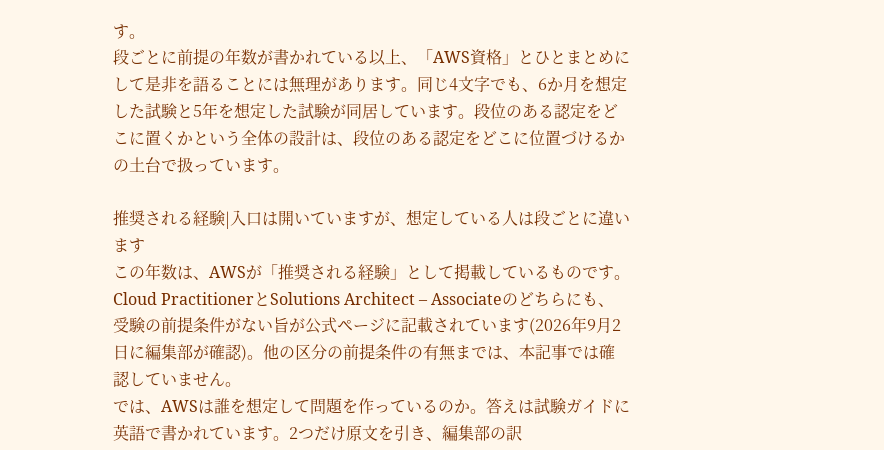す。
段ごとに前提の年数が書かれている以上、「AWS資格」とひとまとめにして是非を語ることには無理があります。同じ4文字でも、6か月を想定した試験と5年を想定した試験が同居しています。段位のある認定をどこに置くかという全体の設計は、段位のある認定をどこに位置づけるかの土台で扱っています。

推奨される経験|入口は開いていますが、想定している人は段ごとに違います
この年数は、AWSが「推奨される経験」として掲載しているものです。Cloud PractitionerとSolutions Architect – Associateのどちらにも、受験の前提条件がない旨が公式ページに記載されています(2026年9月2日に編集部が確認)。他の区分の前提条件の有無までは、本記事では確認していません。
では、AWSは誰を想定して問題を作っているのか。答えは試験ガイドに英語で書かれています。2つだけ原文を引き、編集部の訳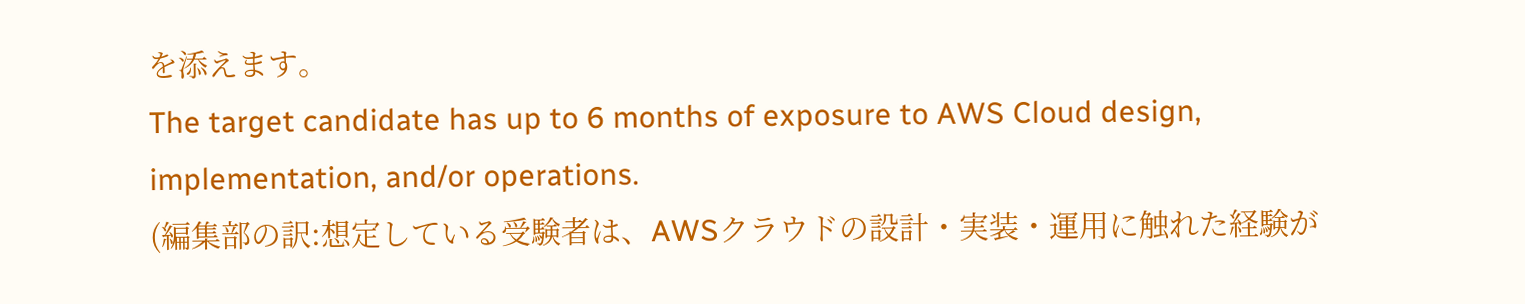を添えます。
The target candidate has up to 6 months of exposure to AWS Cloud design, implementation, and/or operations.
(編集部の訳:想定している受験者は、AWSクラウドの設計・実装・運用に触れた経験が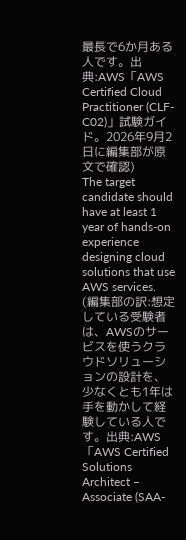最長で6か月ある人です。出典:AWS「AWS Certified Cloud Practitioner (CLF-C02)」試験ガイド。2026年9月2日に編集部が原文で確認)
The target candidate should have at least 1 year of hands-on experience designing cloud solutions that use AWS services.
(編集部の訳:想定している受験者は、AWSのサービスを使うクラウドソリューションの設計を、少なくとも1年は手を動かして経験している人です。出典:AWS「AWS Certified Solutions Architect – Associate (SAA-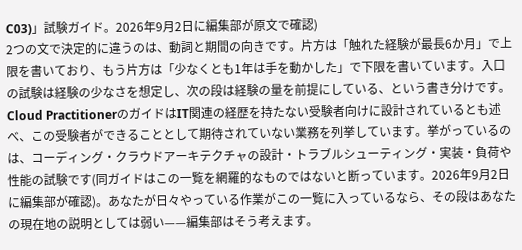C03)」試験ガイド。2026年9月2日に編集部が原文で確認)
2つの文で決定的に違うのは、動詞と期間の向きです。片方は「触れた経験が最長6か月」で上限を書いており、もう片方は「少なくとも1年は手を動かした」で下限を書いています。入口の試験は経験の少なさを想定し、次の段は経験の量を前提にしている、という書き分けです。
Cloud PractitionerのガイドはIT関連の経歴を持たない受験者向けに設計されているとも述べ、この受験者ができることとして期待されていない業務を列挙しています。挙がっているのは、コーディング・クラウドアーキテクチャの設計・トラブルシューティング・実装・負荷や性能の試験です(同ガイドはこの一覧を網羅的なものではないと断っています。2026年9月2日に編集部が確認)。あなたが日々やっている作業がこの一覧に入っているなら、その段はあなたの現在地の説明としては弱い——編集部はそう考えます。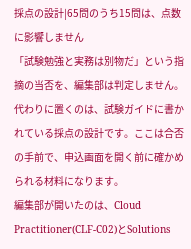採点の設計|65問のうち15問は、点数に影響しません
「試験勉強と実務は別物だ」という指摘の当否を、編集部は判定しません。代わりに置くのは、試験ガイドに書かれている採点の設計です。ここは合否の手前で、申込画面を開く前に確かめられる材料になります。
編集部が開いたのは、Cloud Practitioner(CLF-C02)とSolutions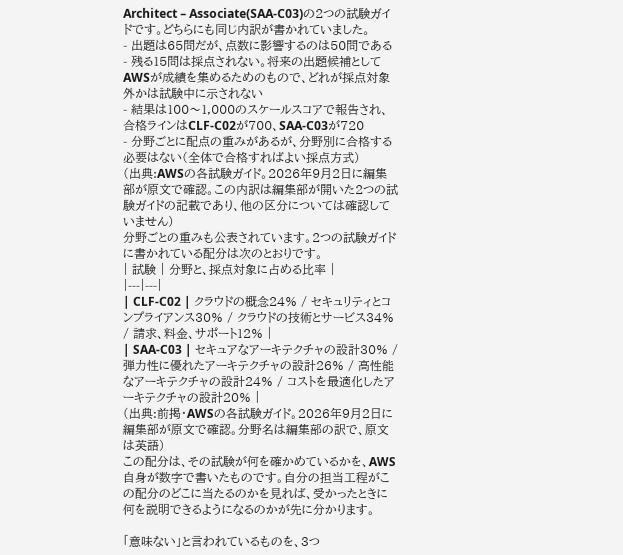Architect – Associate(SAA-C03)の2つの試験ガイドです。どちらにも同じ内訳が書かれていました。
- 出題は65問だが、点数に影響するのは50問である
- 残る15問は採点されない。将来の出題候補としてAWSが成績を集めるためのもので、どれが採点対象外かは試験中に示されない
- 結果は100〜1,000のスケールスコアで報告され、合格ラインはCLF-C02が700、SAA-C03が720
- 分野ごとに配点の重みがあるが、分野別に合格する必要はない(全体で合格すればよい採点方式)
(出典:AWSの各試験ガイド。2026年9月2日に編集部が原文で確認。この内訳は編集部が開いた2つの試験ガイドの記載であり、他の区分については確認していません)
分野ごとの重みも公表されています。2つの試験ガイドに書かれている配分は次のとおりです。
| 試験 | 分野と、採点対象に占める比率 |
|---|---|
| CLF-C02 | クラウドの概念24% / セキュリティとコンプライアンス30% / クラウドの技術とサービス34% / 請求、料金、サポート12% |
| SAA-C03 | セキュアなアーキテクチャの設計30% / 弾力性に優れたアーキテクチャの設計26% / 高性能なアーキテクチャの設計24% / コストを最適化したアーキテクチャの設計20% |
(出典:前掲・AWSの各試験ガイド。2026年9月2日に編集部が原文で確認。分野名は編集部の訳で、原文は英語)
この配分は、その試験が何を確かめているかを、AWS自身が数字で書いたものです。自分の担当工程がこの配分のどこに当たるのかを見れば、受かったときに何を説明できるようになるのかが先に分かります。

「意味ない」と言われているものを、3つ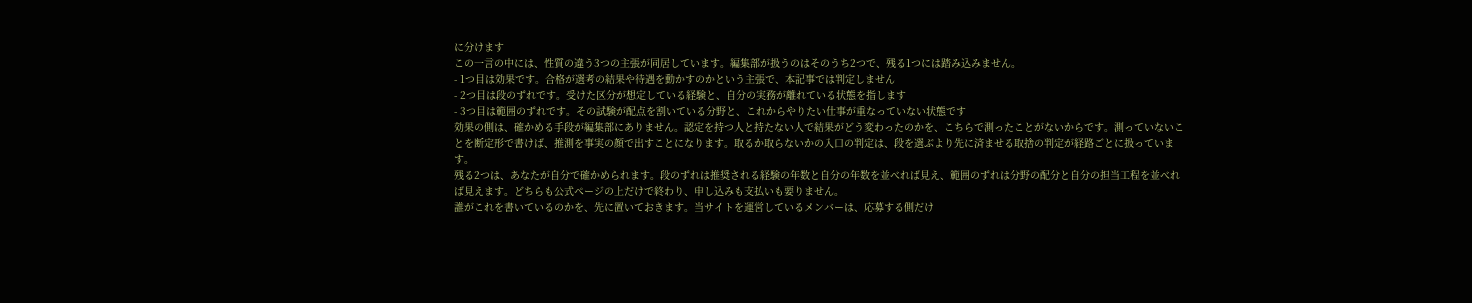に分けます
この一言の中には、性質の違う3つの主張が同居しています。編集部が扱うのはそのうち2つで、残る1つには踏み込みません。
- 1つ目は効果です。合格が選考の結果や待遇を動かすのかという主張で、本記事では判定しません
- 2つ目は段のずれです。受けた区分が想定している経験と、自分の実務が離れている状態を指します
- 3つ目は範囲のずれです。その試験が配点を割いている分野と、これからやりたい仕事が重なっていない状態です
効果の側は、確かめる手段が編集部にありません。認定を持つ人と持たない人で結果がどう変わったのかを、こちらで測ったことがないからです。測っていないことを断定形で書けば、推測を事実の顔で出すことになります。取るか取らないかの入口の判定は、段を選ぶより先に済ませる取捨の判定が経路ごとに扱っています。
残る2つは、あなたが自分で確かめられます。段のずれは推奨される経験の年数と自分の年数を並べれば見え、範囲のずれは分野の配分と自分の担当工程を並べれば見えます。どちらも公式ページの上だけで終わり、申し込みも支払いも要りません。
誰がこれを書いているのかを、先に置いておきます。当サイトを運営しているメンバーは、応募する側だけ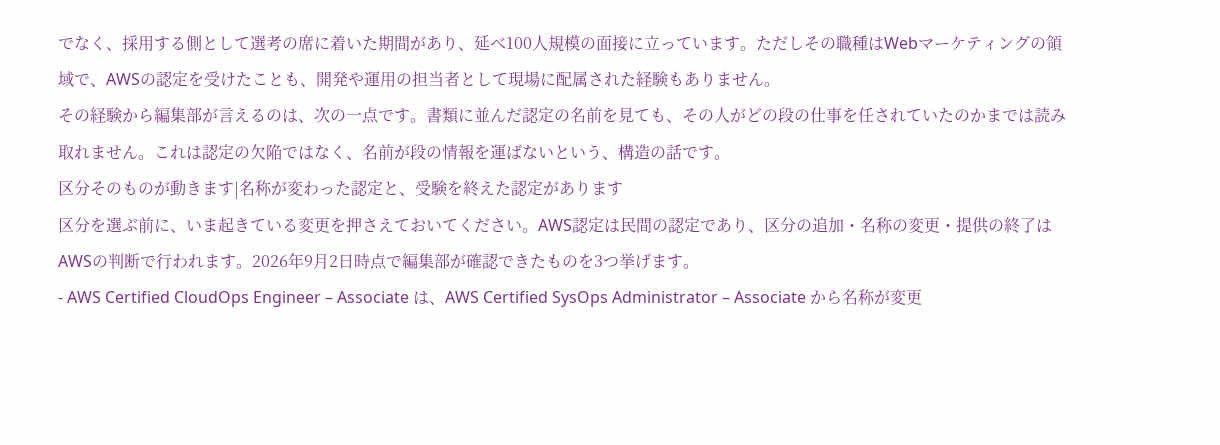でなく、採用する側として選考の席に着いた期間があり、延べ100人規模の面接に立っています。ただしその職種はWebマーケティングの領域で、AWSの認定を受けたことも、開発や運用の担当者として現場に配属された経験もありません。
その経験から編集部が言えるのは、次の一点です。書類に並んだ認定の名前を見ても、その人がどの段の仕事を任されていたのかまでは読み取れません。これは認定の欠陥ではなく、名前が段の情報を運ばないという、構造の話です。
区分そのものが動きます|名称が変わった認定と、受験を終えた認定があります
区分を選ぶ前に、いま起きている変更を押さえておいてください。AWS認定は民間の認定であり、区分の追加・名称の変更・提供の終了はAWSの判断で行われます。2026年9月2日時点で編集部が確認できたものを3つ挙げます。
- AWS Certified CloudOps Engineer – Associate は、AWS Certified SysOps Administrator – Associate から名称が変更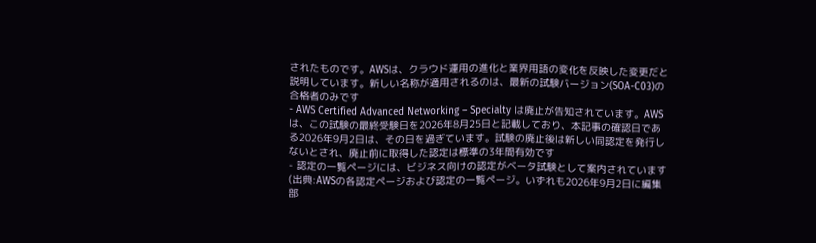されたものです。AWSは、クラウド運用の進化と業界用語の変化を反映した変更だと説明しています。新しい名称が適用されるのは、最新の試験バージョン(SOA-C03)の合格者のみです
- AWS Certified Advanced Networking – Specialty は廃止が告知されています。AWSは、この試験の最終受験日を2026年8月25日と記載しており、本記事の確認日である2026年9月2日は、その日を過ぎています。試験の廃止後は新しい同認定を発行しないとされ、廃止前に取得した認定は標準の3年間有効です
- 認定の一覧ページには、ビジネス向けの認定がベータ試験として案内されています
(出典:AWSの各認定ページおよび認定の一覧ページ。いずれも2026年9月2日に編集部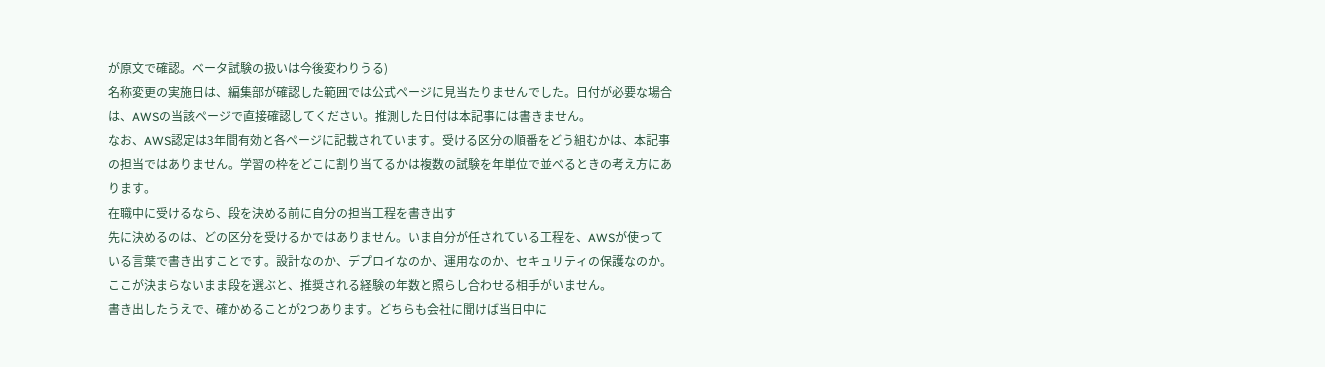が原文で確認。ベータ試験の扱いは今後変わりうる)
名称変更の実施日は、編集部が確認した範囲では公式ページに見当たりませんでした。日付が必要な場合は、AWSの当該ページで直接確認してください。推測した日付は本記事には書きません。
なお、AWS認定は3年間有効と各ページに記載されています。受ける区分の順番をどう組むかは、本記事の担当ではありません。学習の枠をどこに割り当てるかは複数の試験を年単位で並べるときの考え方にあります。
在職中に受けるなら、段を決める前に自分の担当工程を書き出す
先に決めるのは、どの区分を受けるかではありません。いま自分が任されている工程を、AWSが使っている言葉で書き出すことです。設計なのか、デプロイなのか、運用なのか、セキュリティの保護なのか。ここが決まらないまま段を選ぶと、推奨される経験の年数と照らし合わせる相手がいません。
書き出したうえで、確かめることが2つあります。どちらも会社に聞けば当日中に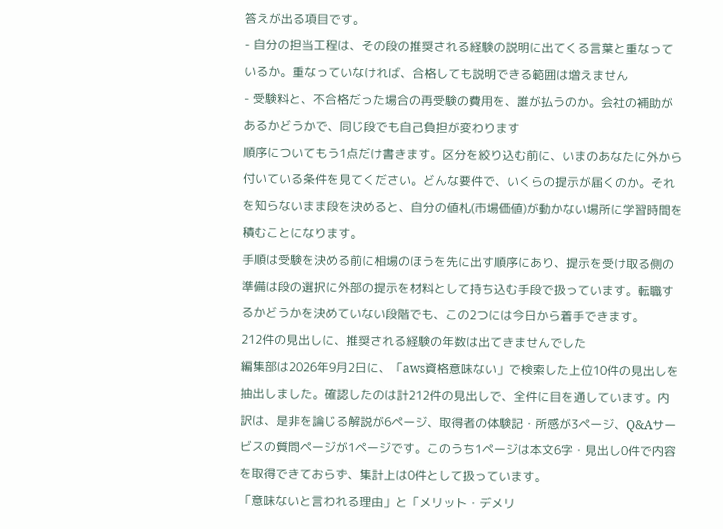答えが出る項目です。
- 自分の担当工程は、その段の推奨される経験の説明に出てくる言葉と重なっているか。重なっていなければ、合格しても説明できる範囲は増えません
- 受験料と、不合格だった場合の再受験の費用を、誰が払うのか。会社の補助があるかどうかで、同じ段でも自己負担が変わります
順序についてもう1点だけ書きます。区分を絞り込む前に、いまのあなたに外から付いている条件を見てください。どんな要件で、いくらの提示が届くのか。それを知らないまま段を決めると、自分の値札(市場価値)が動かない場所に学習時間を積むことになります。
手順は受験を決める前に相場のほうを先に出す順序にあり、提示を受け取る側の準備は段の選択に外部の提示を材料として持ち込む手段で扱っています。転職するかどうかを決めていない段階でも、この2つには今日から着手できます。
212件の見出しに、推奨される経験の年数は出てきませんでした
編集部は2026年9月2日に、「aws資格意味ない」で検索した上位10件の見出しを抽出しました。確認したのは計212件の見出しで、全件に目を通しています。内訳は、是非を論じる解説が6ページ、取得者の体験記・所感が3ページ、Q&Aサービスの質問ページが1ページです。このうち1ページは本文6字・見出し0件で内容を取得できておらず、集計上は0件として扱っています。
「意味ないと言われる理由」と「メリット・デメリ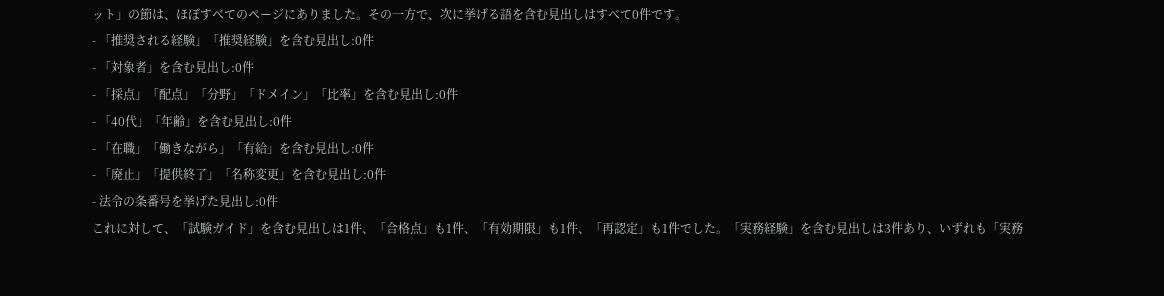ット」の節は、ほぼすべてのページにありました。その一方で、次に挙げる語を含む見出しはすべて0件です。
- 「推奨される経験」「推奨経験」を含む見出し:0件
- 「対象者」を含む見出し:0件
- 「採点」「配点」「分野」「ドメイン」「比率」を含む見出し:0件
- 「40代」「年齢」を含む見出し:0件
- 「在職」「働きながら」「有給」を含む見出し:0件
- 「廃止」「提供終了」「名称変更」を含む見出し:0件
- 法令の条番号を挙げた見出し:0件
これに対して、「試験ガイド」を含む見出しは1件、「合格点」も1件、「有効期限」も1件、「再認定」も1件でした。「実務経験」を含む見出しは3件あり、いずれも「実務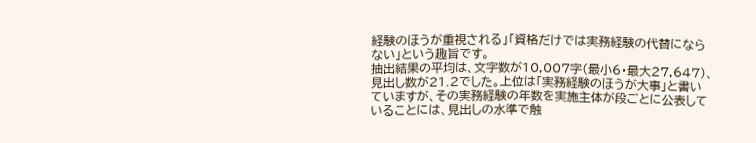経験のほうが重視される」「資格だけでは実務経験の代替にならない」という趣旨です。
抽出結果の平均は、文字数が10,007字(最小6・最大27,647)、見出し数が21.2でした。上位は「実務経験のほうが大事」と書いていますが、その実務経験の年数を実施主体が段ごとに公表していることには、見出しの水準で触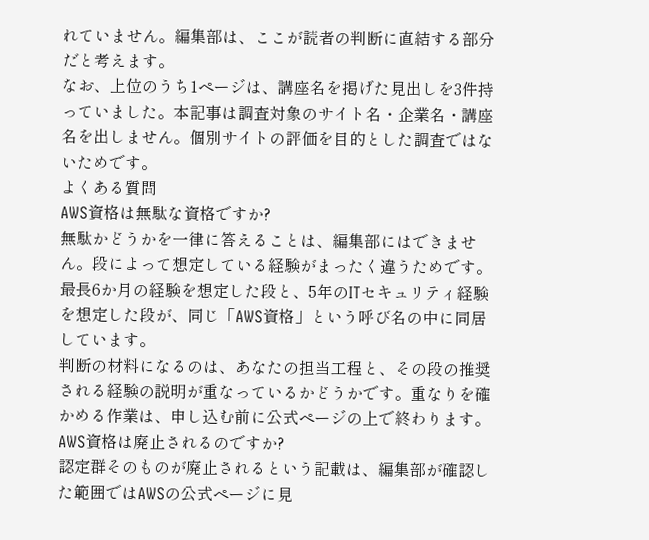れていません。編集部は、ここが読者の判断に直結する部分だと考えます。
なお、上位のうち1ページは、講座名を掲げた見出しを3件持っていました。本記事は調査対象のサイト名・企業名・講座名を出しません。個別サイトの評価を目的とした調査ではないためです。
よくある質問
AWS資格は無駄な資格ですか?
無駄かどうかを一律に答えることは、編集部にはできません。段によって想定している経験がまったく違うためです。最長6か月の経験を想定した段と、5年のITセキュリティ経験を想定した段が、同じ「AWS資格」という呼び名の中に同居しています。
判断の材料になるのは、あなたの担当工程と、その段の推奨される経験の説明が重なっているかどうかです。重なりを確かめる作業は、申し込む前に公式ページの上で終わります。
AWS資格は廃止されるのですか?
認定群そのものが廃止されるという記載は、編集部が確認した範囲ではAWSの公式ページに見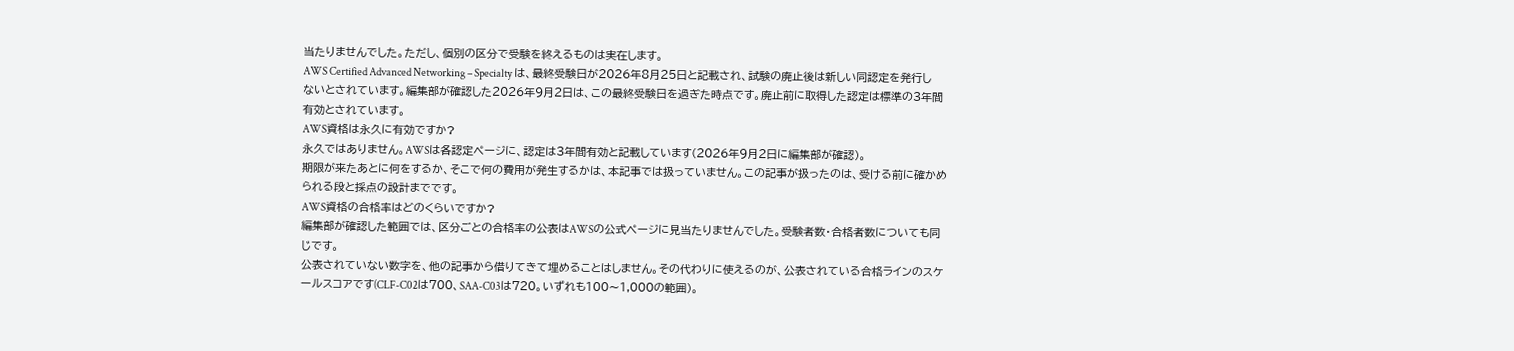当たりませんでした。ただし、個別の区分で受験を終えるものは実在します。
AWS Certified Advanced Networking – Specialty は、最終受験日が2026年8月25日と記載され、試験の廃止後は新しい同認定を発行しないとされています。編集部が確認した2026年9月2日は、この最終受験日を過ぎた時点です。廃止前に取得した認定は標準の3年間有効とされています。
AWS資格は永久に有効ですか?
永久ではありません。AWSは各認定ページに、認定は3年間有効と記載しています(2026年9月2日に編集部が確認)。
期限が来たあとに何をするか、そこで何の費用が発生するかは、本記事では扱っていません。この記事が扱ったのは、受ける前に確かめられる段と採点の設計までです。
AWS資格の合格率はどのくらいですか?
編集部が確認した範囲では、区分ごとの合格率の公表はAWSの公式ページに見当たりませんでした。受験者数・合格者数についても同じです。
公表されていない数字を、他の記事から借りてきて埋めることはしません。その代わりに使えるのが、公表されている合格ラインのスケールスコアです(CLF-C02は700、SAA-C03は720。いずれも100〜1,000の範囲)。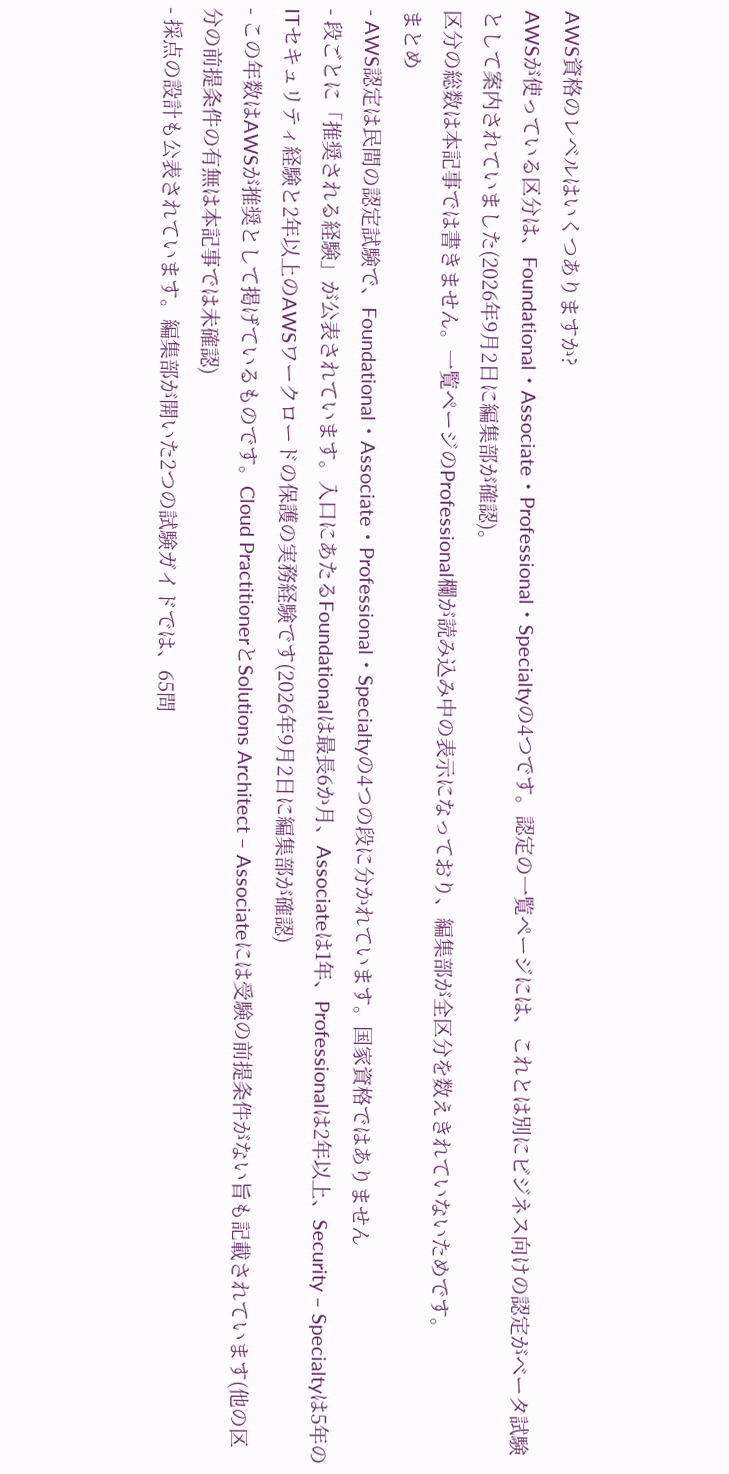AWS資格のレベルはいくつありますか?
AWSが使っている区分は、Foundational・Associate・Professional・Specialtyの4つです。認定の一覧ページには、これとは別にビジネス向けの認定がベータ試験として案内されていました(2026年9月2日に編集部が確認)。
区分の総数は本記事では書きません。一覧ページのProfessional欄が読み込み中の表示になっており、編集部が全区分を数えきれていないためです。
まとめ
- AWS認定は民間の認定試験で、Foundational・Associate・Professional・Specialtyの4つの段に分かれています。国家資格ではありません
- 段ごとに「推奨される経験」が公表されています。入口にあたるFoundationalは最長6か月、Associateは1年、Professionalは2年以上、Security – Specialtyは5年のITセキュリティ経験と2年以上のAWSワークロードの保護の実務経験です(2026年9月2日に編集部が確認)
- この年数はAWSが推奨として掲げているものです。Cloud PractitionerとSolutions Architect – Associateには受験の前提条件がない旨も記載されています(他の区分の前提条件の有無は本記事では未確認)
- 採点の設計も公表されています。編集部が開いた2つの試験ガイドでは、65問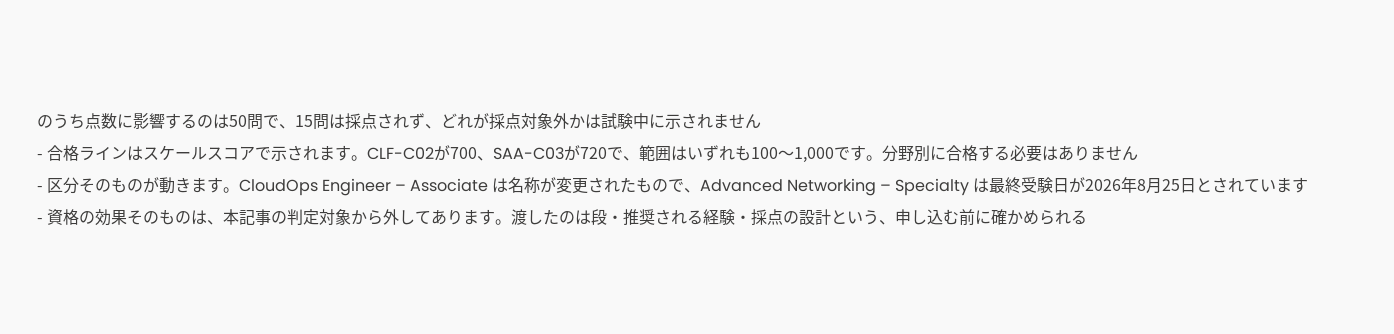のうち点数に影響するのは50問で、15問は採点されず、どれが採点対象外かは試験中に示されません
- 合格ラインはスケールスコアで示されます。CLF-C02が700、SAA-C03が720で、範囲はいずれも100〜1,000です。分野別に合格する必要はありません
- 区分そのものが動きます。CloudOps Engineer – Associate は名称が変更されたもので、Advanced Networking – Specialty は最終受験日が2026年8月25日とされています
- 資格の効果そのものは、本記事の判定対象から外してあります。渡したのは段・推奨される経験・採点の設計という、申し込む前に確かめられる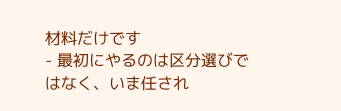材料だけです
- 最初にやるのは区分選びではなく、いま任され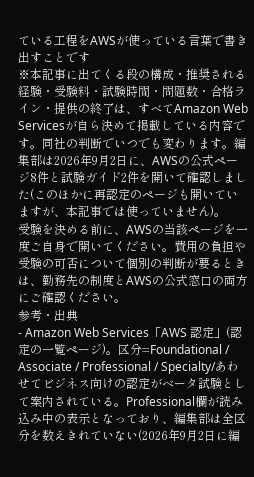ている工程をAWSが使っている言葉で書き出すことです
※本記事に出てくる段の構成・推奨される経験・受験料・試験時間・問題数・合格ライン・提供の終了は、すべてAmazon Web Servicesが自ら決めて掲載している内容です。同社の判断でいつでも変わります。編集部は2026年9月2日に、AWSの公式ページ8件と試験ガイド2件を開いて確認しました(このほかに再認定のページも開いていますが、本記事では使っていません)。
受験を決める前に、AWSの当該ページを一度ご自身で開いてください。費用の負担や受験の可否について個別の判断が要るときは、勤務先の制度とAWSの公式窓口の両方にご確認ください。
参考・出典
- Amazon Web Services「AWS 認定」(認定の一覧ページ)。区分=Foundational / Associate / Professional / Specialty/あわせてビジネス向けの認定がベータ試験として案内されている。Professional欄が読み込み中の表示となっており、編集部は全区分を数えきれていない(2026年9月2日に編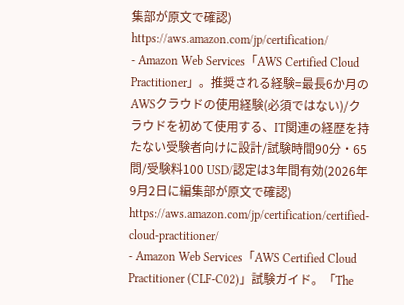集部が原文で確認) https://aws.amazon.com/jp/certification/
- Amazon Web Services「AWS Certified Cloud Practitioner」。推奨される経験=最長6か月のAWSクラウドの使用経験(必須ではない)/クラウドを初めて使用する、IT関連の経歴を持たない受験者向けに設計/試験時間90分・65問/受験料100 USD/認定は3年間有効(2026年9月2日に編集部が原文で確認) https://aws.amazon.com/jp/certification/certified-cloud-practitioner/
- Amazon Web Services「AWS Certified Cloud Practitioner (CLF-C02)」試験ガイド。「The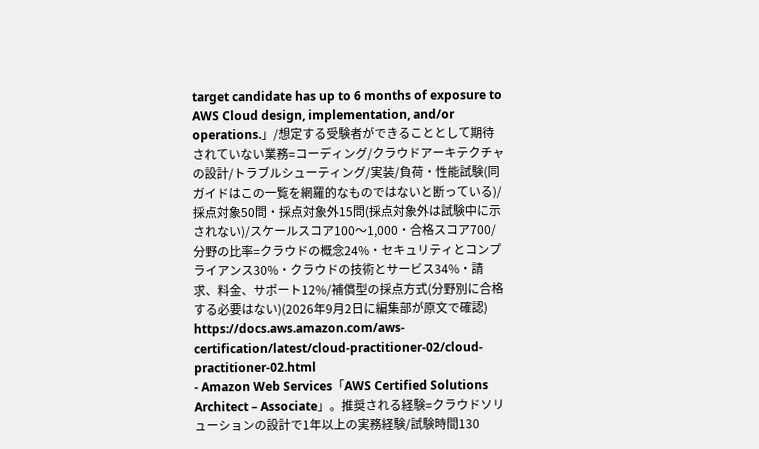target candidate has up to 6 months of exposure to AWS Cloud design, implementation, and/or operations.」/想定する受験者ができることとして期待されていない業務=コーディング/クラウドアーキテクチャの設計/トラブルシューティング/実装/負荷・性能試験(同ガイドはこの一覧を網羅的なものではないと断っている)/採点対象50問・採点対象外15問(採点対象外は試験中に示されない)/スケールスコア100〜1,000・合格スコア700/分野の比率=クラウドの概念24%・セキュリティとコンプライアンス30%・クラウドの技術とサービス34%・請求、料金、サポート12%/補償型の採点方式(分野別に合格する必要はない)(2026年9月2日に編集部が原文で確認) https://docs.aws.amazon.com/aws-certification/latest/cloud-practitioner-02/cloud-practitioner-02.html
- Amazon Web Services「AWS Certified Solutions Architect – Associate」。推奨される経験=クラウドソリューションの設計で1年以上の実務経験/試験時間130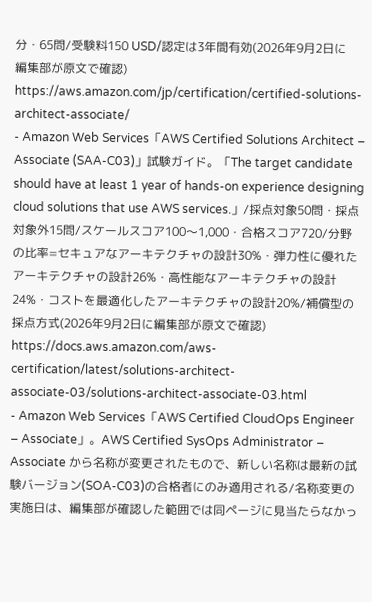分・65問/受験料150 USD/認定は3年間有効(2026年9月2日に編集部が原文で確認) https://aws.amazon.com/jp/certification/certified-solutions-architect-associate/
- Amazon Web Services「AWS Certified Solutions Architect – Associate (SAA-C03)」試験ガイド。「The target candidate should have at least 1 year of hands-on experience designing cloud solutions that use AWS services.」/採点対象50問・採点対象外15問/スケールスコア100〜1,000・合格スコア720/分野の比率=セキュアなアーキテクチャの設計30%・弾力性に優れたアーキテクチャの設計26%・高性能なアーキテクチャの設計24%・コストを最適化したアーキテクチャの設計20%/補償型の採点方式(2026年9月2日に編集部が原文で確認) https://docs.aws.amazon.com/aws-certification/latest/solutions-architect-associate-03/solutions-architect-associate-03.html
- Amazon Web Services「AWS Certified CloudOps Engineer – Associate」。AWS Certified SysOps Administrator – Associate から名称が変更されたもので、新しい名称は最新の試験バージョン(SOA-C03)の合格者にのみ適用される/名称変更の実施日は、編集部が確認した範囲では同ページに見当たらなかっ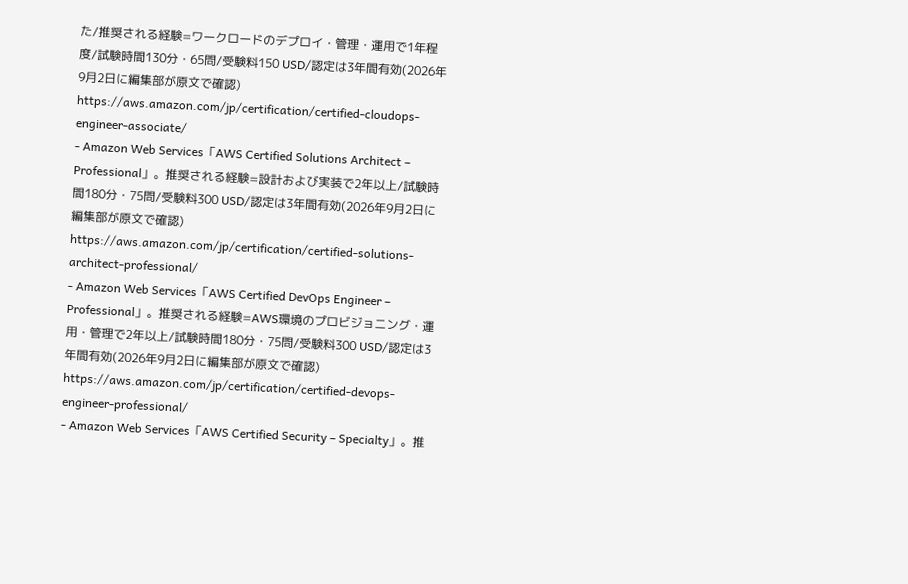た/推奨される経験=ワークロードのデプロイ・管理・運用で1年程度/試験時間130分・65問/受験料150 USD/認定は3年間有効(2026年9月2日に編集部が原文で確認) https://aws.amazon.com/jp/certification/certified-cloudops-engineer-associate/
- Amazon Web Services「AWS Certified Solutions Architect – Professional」。推奨される経験=設計および実装で2年以上/試験時間180分・75問/受験料300 USD/認定は3年間有効(2026年9月2日に編集部が原文で確認) https://aws.amazon.com/jp/certification/certified-solutions-architect-professional/
- Amazon Web Services「AWS Certified DevOps Engineer – Professional」。推奨される経験=AWS環境のプロビジョニング・運用・管理で2年以上/試験時間180分・75問/受験料300 USD/認定は3年間有効(2026年9月2日に編集部が原文で確認) https://aws.amazon.com/jp/certification/certified-devops-engineer-professional/
- Amazon Web Services「AWS Certified Security – Specialty」。推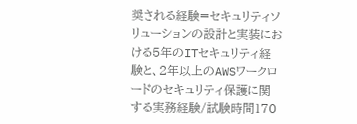奨される経験=セキュリティソリューションの設計と実装における5年のITセキュリティ経験と、2年以上のAWSワークロードのセキュリティ保護に関する実務経験/試験時間170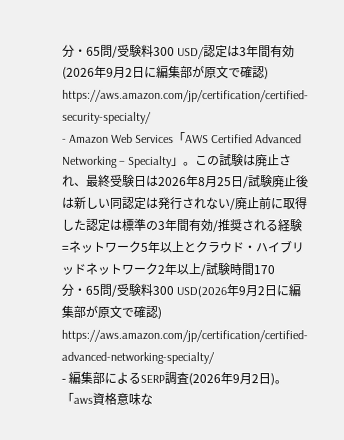分・65問/受験料300 USD/認定は3年間有効(2026年9月2日に編集部が原文で確認) https://aws.amazon.com/jp/certification/certified-security-specialty/
- Amazon Web Services「AWS Certified Advanced Networking – Specialty」。この試験は廃止され、最終受験日は2026年8月25日/試験廃止後は新しい同認定は発行されない/廃止前に取得した認定は標準の3年間有効/推奨される経験=ネットワーク5年以上とクラウド・ハイブリッドネットワーク2年以上/試験時間170分・65問/受験料300 USD(2026年9月2日に編集部が原文で確認) https://aws.amazon.com/jp/certification/certified-advanced-networking-specialty/
- 編集部によるSERP調査(2026年9月2日)。「aws資格意味な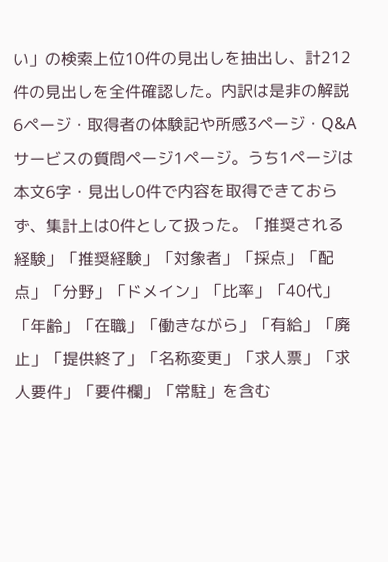い」の検索上位10件の見出しを抽出し、計212件の見出しを全件確認した。内訳は是非の解説6ページ・取得者の体験記や所感3ページ・Q&Aサービスの質問ページ1ページ。うち1ページは本文6字・見出し0件で内容を取得できておらず、集計上は0件として扱った。「推奨される経験」「推奨経験」「対象者」「採点」「配点」「分野」「ドメイン」「比率」「40代」「年齢」「在職」「働きながら」「有給」「廃止」「提供終了」「名称変更」「求人票」「求人要件」「要件欄」「常駐」を含む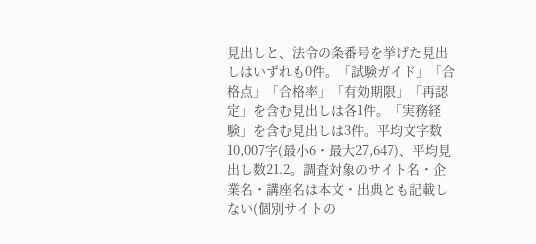見出しと、法令の条番号を挙げた見出しはいずれも0件。「試験ガイド」「合格点」「合格率」「有効期限」「再認定」を含む見出しは各1件。「実務経験」を含む見出しは3件。平均文字数10,007字(最小6・最大27,647)、平均見出し数21.2。調査対象のサイト名・企業名・講座名は本文・出典とも記載しない(個別サイトの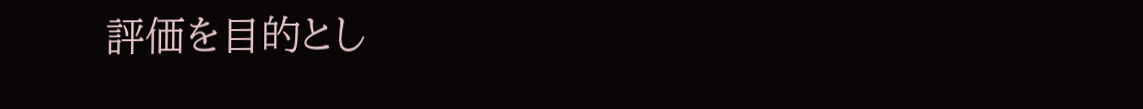評価を目的とし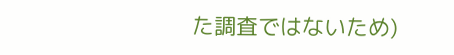た調査ではないため)